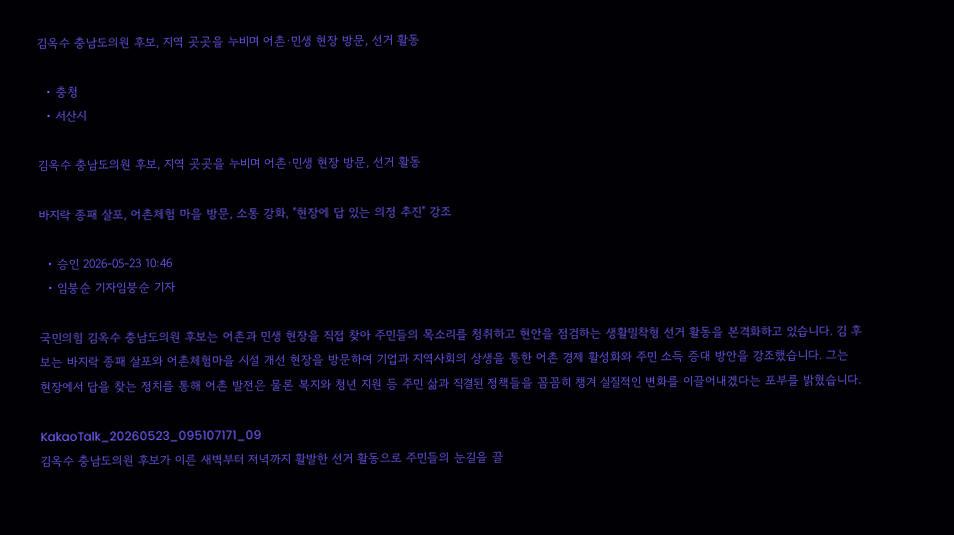김옥수 충남도의원 후보, 지역 곳곳을 누비며 어촌·민생 현장 방문, 선거 활동

  • 충청
  • 서산시

김옥수 충남도의원 후보, 지역 곳곳을 누비며 어촌·민생 현장 방문, 선거 활동

바지락 종패 살포, 어촌체험 마을 방문, 소통 강화, "현장에 답 있는 의정 추진" 강조

  • 승인 2026-05-23 10:46
  • 임붕순 기자임붕순 기자

국민의힘 김옥수 충남도의원 후보는 어촌과 민생 현장을 직접 찾아 주민들의 목소리를 청취하고 현안을 점검하는 생활밀착형 선거 활동을 본격화하고 있습니다. 김 후보는 바지락 종패 살포와 어촌체험마을 시설 개선 현장을 방문하여 기업과 지역사회의 상생을 통한 어촌 경제 활성화와 주민 소득 증대 방안을 강조했습니다. 그는 현장에서 답을 찾는 정치를 통해 어촌 발전은 물론 복지와 청년 지원 등 주민 삶과 직결된 정책들을 꼼꼼히 챙겨 실질적인 변화를 이끌어내겠다는 포부를 밝혔습니다.

KakaoTalk_20260523_095107171_09
김옥수 충남도의원 후보가 이른 새벽부터 저녁까지 활발한 선거 활동으로 주민들의 눈길을 끌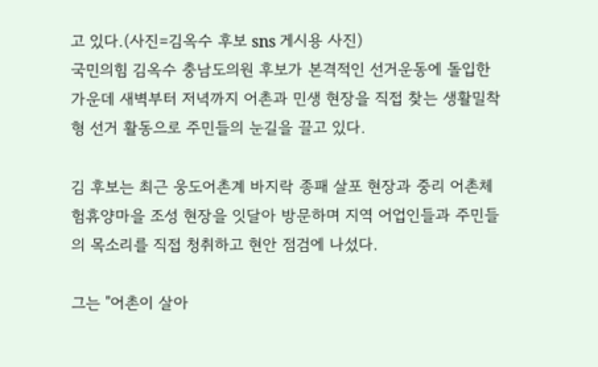고 있다.(사진=김옥수 후보 sns 게시용 사진)
국민의힘 김옥수 충남도의원 후보가 본격적인 선거운동에 돌입한 가운데 새벽부터 저녁까지 어촌과 민생 현장을 직접 찾는 생활밀착형 선거 활동으로 주민들의 눈길을 끌고 있다.

김 후보는 최근 웅도어촌계 바지락 종패 살포 현장과 중리 어촌체험휴양마을 조성 현장을 잇달아 방문하며 지역 어업인들과 주민들의 목소리를 직접 청취하고 현안 점검에 나섰다.

그는 "어촌이 살아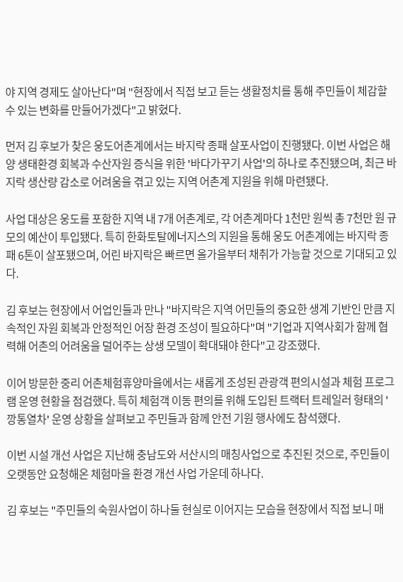야 지역 경제도 살아난다"며 "현장에서 직접 보고 듣는 생활정치를 통해 주민들이 체감할 수 있는 변화를 만들어가겠다"고 밝혔다.

먼저 김 후보가 찾은 웅도어촌계에서는 바지락 종패 살포사업이 진행됐다. 이번 사업은 해양 생태환경 회복과 수산자원 증식을 위한 '바다가꾸기 사업'의 하나로 추진됐으며, 최근 바지락 생산량 감소로 어려움을 겪고 있는 지역 어촌계 지원을 위해 마련됐다.

사업 대상은 웅도를 포함한 지역 내 7개 어촌계로, 각 어촌계마다 1천만 원씩 총 7천만 원 규모의 예산이 투입됐다. 특히 한화토탈에너지스의 지원을 통해 웅도 어촌계에는 바지락 종패 6톤이 살포됐으며, 어린 바지락은 빠르면 올가을부터 채취가 가능할 것으로 기대되고 있다.

김 후보는 현장에서 어업인들과 만나 "바지락은 지역 어민들의 중요한 생계 기반인 만큼 지속적인 자원 회복과 안정적인 어장 환경 조성이 필요하다"며 "기업과 지역사회가 함께 협력해 어촌의 어려움을 덜어주는 상생 모델이 확대돼야 한다"고 강조했다.

이어 방문한 중리 어촌체험휴양마을에서는 새롭게 조성된 관광객 편의시설과 체험 프로그램 운영 현황을 점검했다. 특히 체험객 이동 편의를 위해 도입된 트랙터 트레일러 형태의 '깡통열차' 운영 상황을 살펴보고 주민들과 함께 안전 기원 행사에도 참석했다.

이번 시설 개선 사업은 지난해 충남도와 서산시의 매칭사업으로 추진된 것으로, 주민들이 오랫동안 요청해온 체험마을 환경 개선 사업 가운데 하나다.

김 후보는 "주민들의 숙원사업이 하나둘 현실로 이어지는 모습을 현장에서 직접 보니 매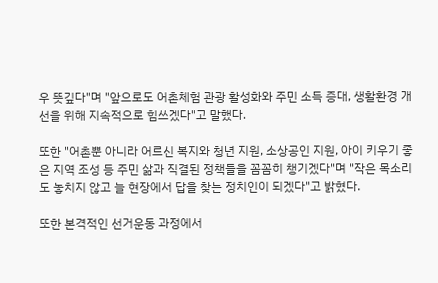우 뜻깊다"며 "앞으로도 어촌체험 관광 활성화와 주민 소득 증대, 생활환경 개선을 위해 지속적으로 힘쓰겠다"고 말했다.

또한 "어촌뿐 아니라 어르신 복지와 청년 지원, 소상공인 지원, 아이 키우기 좋은 지역 조성 등 주민 삶과 직결된 정책들을 꼼꼼히 챙기겠다"며 "작은 목소리도 놓치지 않고 늘 현장에서 답을 찾는 정치인이 되겠다"고 밝혔다.

또한 본격적인 선거운동 과정에서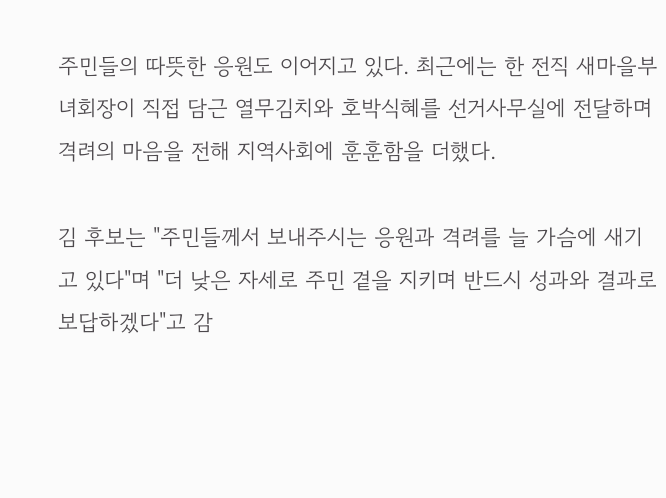주민들의 따뜻한 응원도 이어지고 있다. 최근에는 한 전직 새마을부녀회장이 직접 담근 열무김치와 호박식혜를 선거사무실에 전달하며 격려의 마음을 전해 지역사회에 훈훈함을 더했다.

김 후보는 "주민들께서 보내주시는 응원과 격려를 늘 가슴에 새기고 있다"며 "더 낮은 자세로 주민 곁을 지키며 반드시 성과와 결과로 보답하겠다"고 감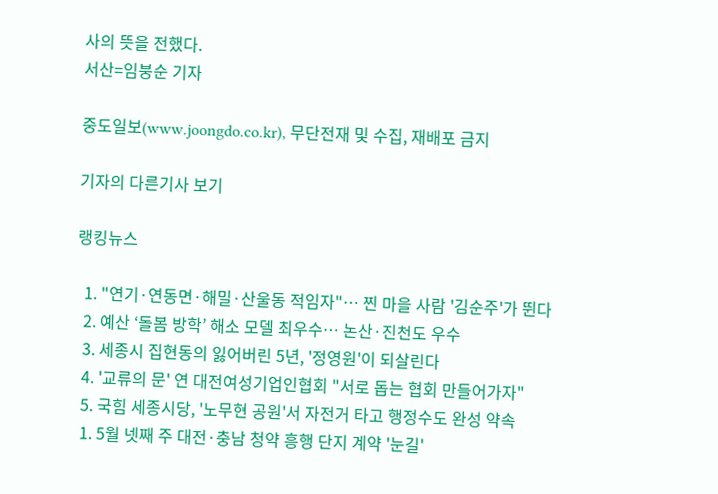사의 뜻을 전했다.
서산=임붕순 기자

중도일보(www.joongdo.co.kr), 무단전재 및 수집, 재배포 금지

기자의 다른기사 보기

랭킹뉴스

  1. "연기·연동면·해밀·산울동 적임자"… 찐 마을 사람 '김순주'가 뛴다
  2. 예산 ‘돌봄 방학’ 해소 모델 최우수… 논산·진천도 우수
  3. 세종시 집현동의 잃어버린 5년, '정영원'이 되살린다
  4. '교류의 문' 연 대전여성기업인협회 "서로 돕는 협회 만들어가자"
  5. 국힘 세종시당, '노무현 공원'서 자전거 타고 행정수도 완성 약속
  1. 5월 넷째 주 대전·충남 청약 흥행 단지 계약 '눈길'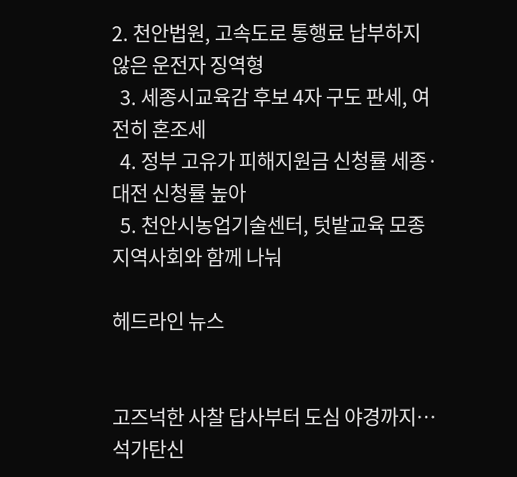2. 천안법원, 고속도로 통행료 납부하지 않은 운전자 징역형
  3. 세종시교육감 후보 4자 구도 판세, 여전히 혼조세
  4. 정부 고유가 피해지원금 신청률 세종·대전 신청률 높아
  5. 천안시농업기술센터, 텃밭교육 모종 지역사회와 함께 나눠

헤드라인 뉴스


고즈넉한 사찰 답사부터 도심 야경까지… 석가탄신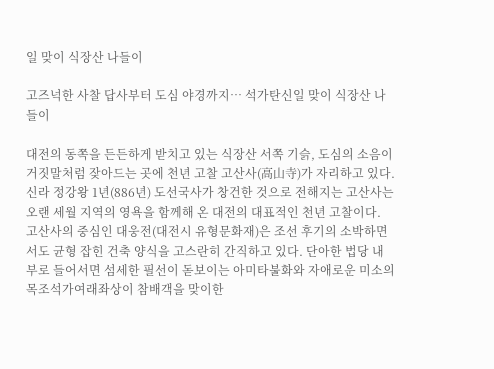일 맞이 식장산 나들이

고즈넉한 사찰 답사부터 도심 야경까지… 석가탄신일 맞이 식장산 나들이

대전의 동쪽을 든든하게 받치고 있는 식장산 서쪽 기슭, 도심의 소음이 거짓말처럼 잦아드는 곳에 천년 고찰 고산사(高山寺)가 자리하고 있다. 신라 정강왕 1년(886년) 도선국사가 창건한 것으로 전해지는 고산사는 오랜 세월 지역의 영욕을 함께해 온 대전의 대표적인 천년 고찰이다. 고산사의 중심인 대웅전(대전시 유형문화재)은 조선 후기의 소박하면서도 균형 잡힌 건축 양식을 고스란히 간직하고 있다. 단아한 법당 내부로 들어서면 섬세한 필선이 돋보이는 아미타불화와 자애로운 미소의 목조석가여래좌상이 참배객을 맞이한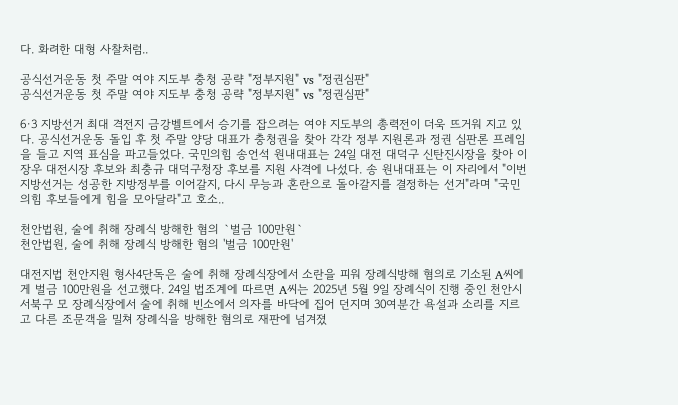다. 화려한 대형 사찰처럼..

공식선거운동 첫 주말 여야 지도부 충청 공략 "정부지원" vs "정권심판"
공식선거운동 첫 주말 여야 지도부 충청 공략 "정부지원" vs "정권심판"

6·3 지방선거 최대 격전지 금강벨트에서 승기를 잡으려는 여야 지도부의 총력전이 더욱 뜨거워 지고 있다. 공식선거운동 돌입 후 첫 주말 양당 대표가 충청권을 찾아 각각 정부 지원론과 정권 심판론 프레임을 들고 지역 표심을 파고들었다. 국민의힘 송언석 원내대표는 24일 대전 대덕구 신탄진시장을 찾아 이장우 대전시장 후보와 최충규 대덕구청장 후보를 지원 사격에 나섰다. 송 원내대표는 이 자리에서 "이번 지방선거는 성공한 지방정부를 이어갈지, 다시 무능과 혼란으로 돌아갈지를 결정하는 선거"라며 "국민의힘 후보들에게 힘을 모아달라"고 호소..

천안법원, 술에 취해 장례식 방해한 혐의 `벌금 100만원`
천안법원, 술에 취해 장례식 방해한 혐의 '벌금 100만원'

대전지법 천안지원 형사4단독은 술에 취해 장례식장에서 소란을 피워 장례식방해 혐의로 기소된 A씨에게 벌금 100만원을 선고했다. 24일 법조계에 따르면 A씨는 2025년 5월 9일 장례식이 진행 중인 천안시 서북구 모 장례식장에서 술에 취해 빈소에서 의자를 바닥에 집어 던지며 30여분간 욕설과 소리를 지르고 다른 조문객을 밀쳐 장례식을 방해한 혐의로 재판에 넘겨졌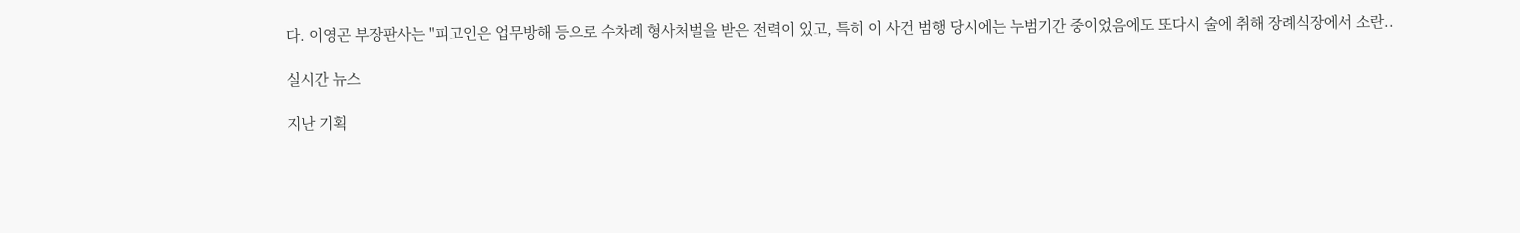다. 이영곤 부장판사는 "피고인은 업무방해 등으로 수차례 형사처벌을 받은 전력이 있고, 특히 이 사건 범행 당시에는 누범기간 중이었음에도 또다시 술에 취해 장례식장에서 소란..

실시간 뉴스

지난 기획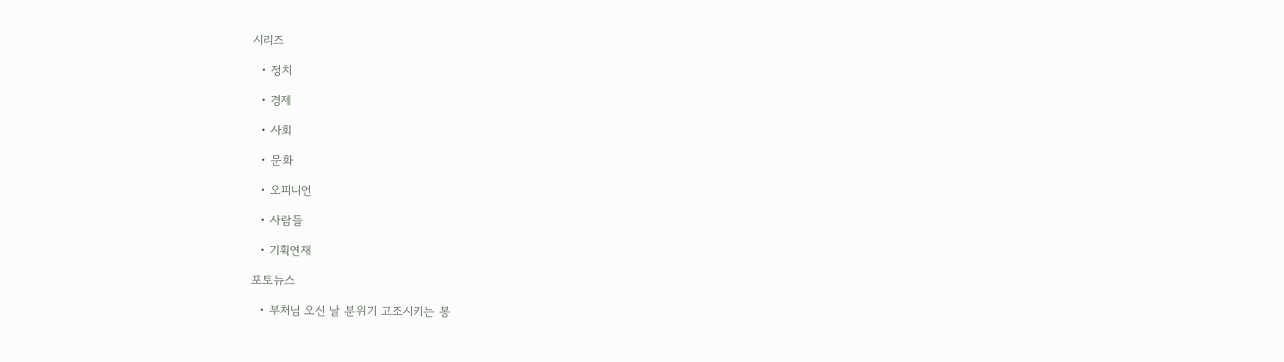시리즈

  • 정치

  • 경제

  • 사회

  • 문화

  • 오피니언

  • 사람들

  • 기획연재

포토뉴스

  • 부처님 오신 날 분위기 고조시키는 봉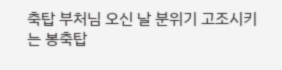축탑 부처님 오신 날 분위기 고조시키는 봉축탑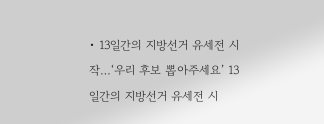• 13일간의 지방선거 유세전 시작…‘우리 후보 뽑아주세요’ 13일간의 지방선거 유세전 시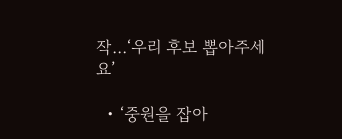작…‘우리 후보 뽑아주세요’

  • ‘중원을 잡아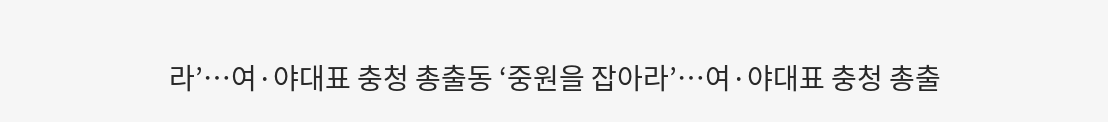라’…여·야대표 충청 총출동 ‘중원을 잡아라’…여·야대표 충청 총출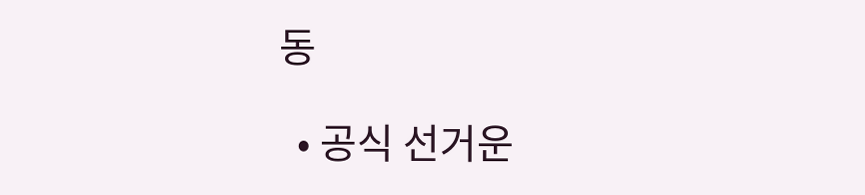동

  • 공식 선거운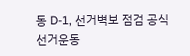동 D-1, 선거벽보 점검 공식 선거운동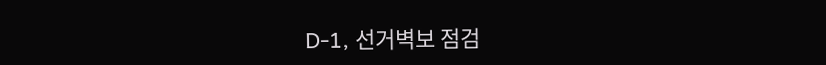D-1, 선거벽보 점검